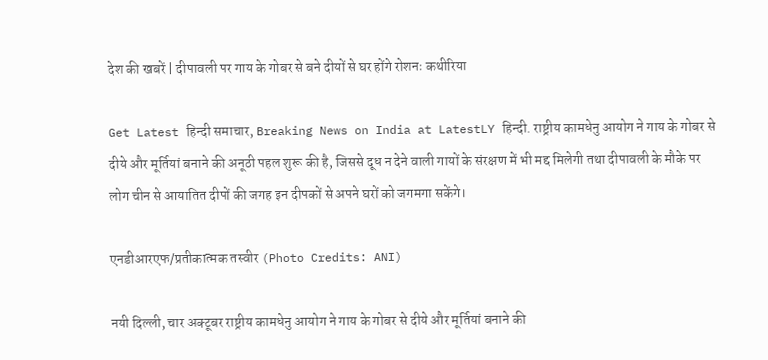देश की खबरें | दीपावली पर गाय के गोबर से बने दीयों से घर होंगे रोशनः कथीरिया

Get Latest हिन्दी समाचार, Breaking News on India at LatestLY हिन्दी. राष्ट्रीय कामधेनु आयोग ने गाय के गोबर से दीये और मूर्तियां बनाने की अनूठी पहल शुरू की है, जिससे दूध न देने वाली गायों के संरक्षण में भी मद्द मिलेगी तथा दीपावली के मौके पर लोग चीन से आयातित दीपों की जगह इन दीपकों से अपने घरों को जगमगा सकेंगे।

एनडीआरएफ/प्रतीकात्मक तस्वीर (Photo Credits: ANI)

नयी दिल्ली, चार अक्टूबर राष्ट्रीय कामधेनु आयोग ने गाय के गोबर से दीये और मूर्तियां बनाने की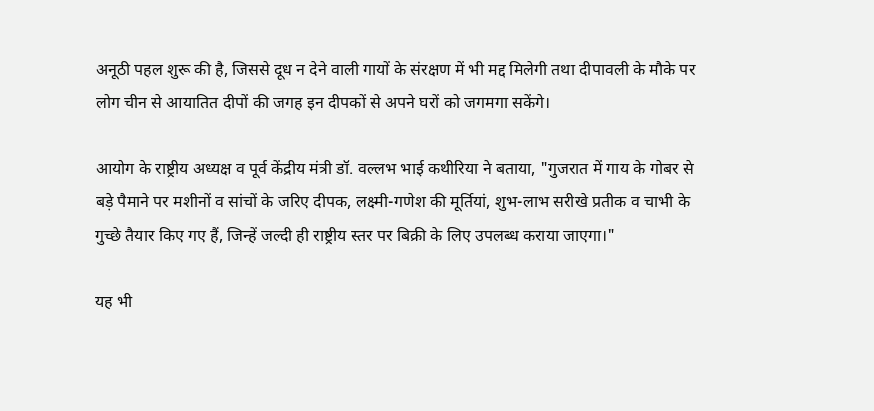अनूठी पहल शुरू की है, जिससे दूध न देने वाली गायों के संरक्षण में भी मद्द मिलेगी तथा दीपावली के मौके पर लोग चीन से आयातित दीपों की जगह इन दीपकों से अपने घरों को जगमगा सकेंगे।

आयोग के राष्ट्रीय अध्यक्ष व पूर्व केंद्रीय मंत्री डॉ. वल्लभ भाई कथीरिया ने बताया, "गुजरात में गाय के गोबर से बड़े पैमाने पर मशीनों व सांचों के जरिए दीपक, लक्ष्मी-गणेश की मूर्तियां, शुभ-लाभ सरीखे प्रतीक व चाभी के गुच्छे तैयार किए गए हैं, जिन्हें जल्दी ही राष्ट्रीय स्तर पर बिक्री के लिए उपलब्ध कराया जाएगा।"

यह भी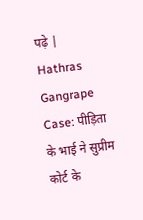पढ़े | Hathras Gangrape Case: पीड़िता के भाई ने सुप्रीम कोर्ट के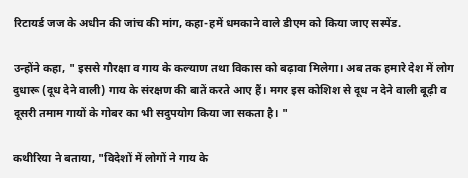रिटायर्ड जज के अधीन की जांच की मांग, कहा-हमें धमकाने वाले डीएम को किया जाए सस्पेंड.

उन्होंने कहा, " इससे गौरक्षा व गाय के कल्याण तथा विकास को बढ़ावा मिलेगा। अब तक हमारे देश में लोग दुधारू (दूध देने वाली) गाय के संरक्षण की बातें करते आए हैं। मगर इस कोशिश से दूध न देने वाली बूढ़ी व दूसरी तमाम गायों के गोबर का भी सदुपयोग किया जा सकता है। "

कथीरिया ने बताया, "विदेशों में लोगों ने गाय के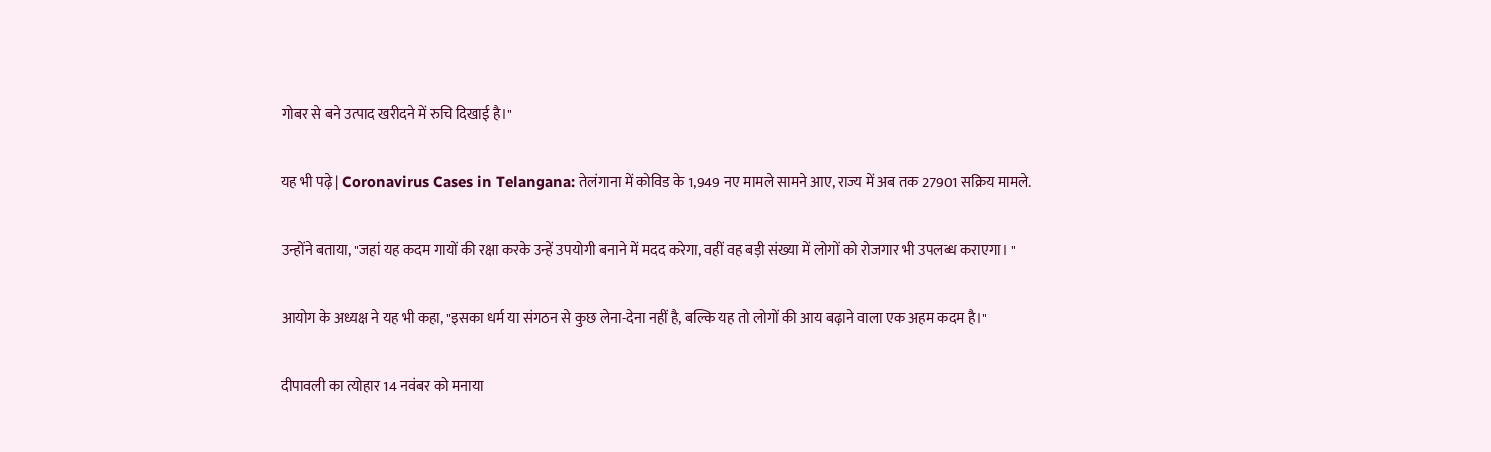गोबर से बने उत्पाद खरीदने में रुचि दिखाई है।"

यह भी पढ़े | Coronavirus Cases in Telangana: तेलंगाना में कोविड के 1,949 नए मामले सामने आए, राज्य में अब तक 27901 सक्रिय मामले.

उन्होंने बताया, "जहां यह कदम गायों की रक्षा करके उन्हें उपयोगी बनाने में मदद करेगा, वहीं वह बड़ी संख्या में लोगों को रोजगार भी उपलब्ध कराएगा। "

आयोग के अध्यक्ष ने यह भी कहा, "इसका धर्म या संगठन से कुछ लेना-देना नहीं है, बल्कि यह तो लोगों की आय बढ़ाने वाला एक अहम कदम है।"

दीपावली का त्योहार 14 नवंबर को मनाया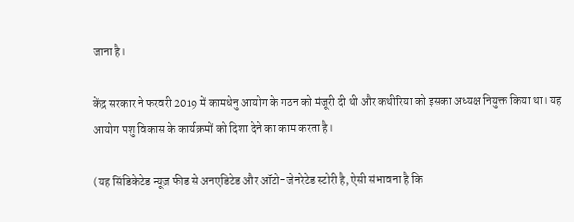जाना है।

केंद्र सरकार ने फरवरी 2019 में कामधेनु आयोग के गठन को मंजूरी दी थी और कथीरिया को इसका अध्यक्ष नियुक्त किया था। यह आयोग पशु विकास के कार्यक्रमों को दिशा देने का काम करता है।

(यह सिंडिकेटेड न्यूज़ फीड से अनएडिटेड और ऑटो-जेनरेटेड स्टोरी है, ऐसी संभावना है कि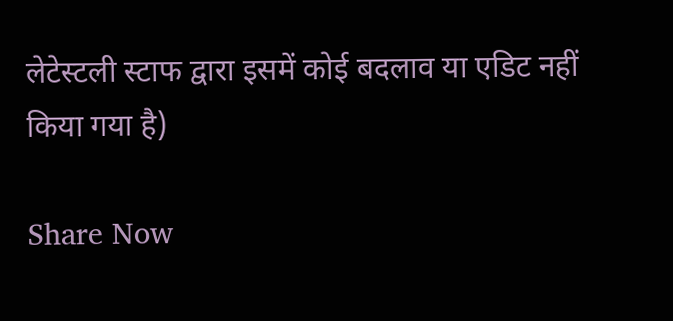लेटेस्टली स्टाफ द्वारा इसमें कोई बदलाव या एडिट नहीं किया गया है)

Share Now